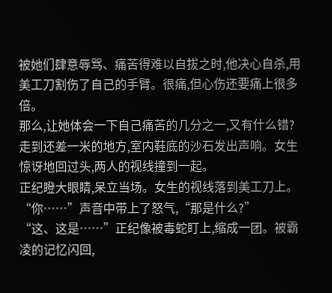被她们肆意辱骂、痛苦得难以自拔之时,他决心自杀,用美工刀割伤了自己的手臂。很痛,但心伤还要痛上很多倍。
那么,让她体会一下自己痛苦的几分之一,又有什么错?
走到还差一米的地方,室内鞋底的沙石发出声响。女生惊讶地回过头,两人的视线撞到一起。
正纪瞪大眼睛,呆立当场。女生的视线落到美工刀上。
“你……”声音中带上了怒气,“那是什么?”
“这、这是……”正纪像被毒蛇盯上,缩成一团。被霸凌的记忆闪回,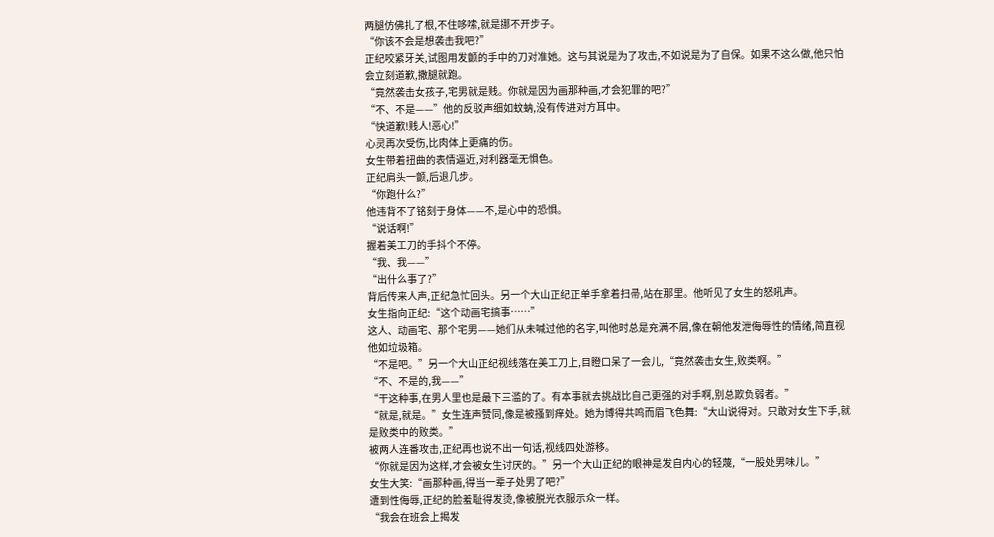两腿仿佛扎了根,不住哆嗦,就是挪不开步子。
“你该不会是想袭击我吧?”
正纪咬紧牙关,试图用发颤的手中的刀对准她。这与其说是为了攻击,不如说是为了自保。如果不这么做,他只怕会立刻道歉,撒腿就跑。
“竟然袭击女孩子,宅男就是贱。你就是因为画那种画,才会犯罪的吧?”
“不、不是——”他的反驳声细如蚊蚋,没有传进对方耳中。
“快道歉!贱人!恶心!”
心灵再次受伤,比肉体上更痛的伤。
女生带着扭曲的表情逼近,对利器毫无惧色。
正纪肩头一颤,后退几步。
“你跑什么?”
他违背不了铭刻于身体——不,是心中的恐惧。
“说话啊!”
握着美工刀的手抖个不停。
“我、我——”
“出什么事了?”
背后传来人声,正纪急忙回头。另一个大山正纪正单手拿着扫帚,站在那里。他听见了女生的怒吼声。
女生指向正纪:“这个动画宅搞事……”
这人、动画宅、那个宅男——她们从未喊过他的名字,叫他时总是充满不屑,像在朝他发泄侮辱性的情绪,简直视他如垃圾箱。
“不是吧。”另一个大山正纪视线落在美工刀上,目瞪口呆了一会儿,“竟然袭击女生,败类啊。”
“不、不是的,我——”
“干这种事,在男人里也是最下三滥的了。有本事就去挑战比自己更强的对手啊,别总欺负弱者。”
“就是,就是。”女生连声赞同,像是被搔到痒处。她为博得共鸣而眉飞色舞:“大山说得对。只敢对女生下手,就是败类中的败类。”
被两人连番攻击,正纪再也说不出一句话,视线四处游移。
“你就是因为这样,才会被女生讨厌的。”另一个大山正纪的眼神是发自内心的轻蔑,“一股处男味儿。”
女生大笑:“画那种画,得当一辈子处男了吧?”
遭到性侮辱,正纪的脸羞耻得发烫,像被脱光衣服示众一样。
“我会在班会上揭发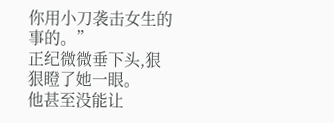你用小刀袭击女生的事的。”
正纪微微垂下头,狠狠瞪了她一眼。
他甚至没能让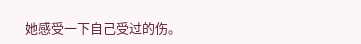她感受一下自己受过的伤。